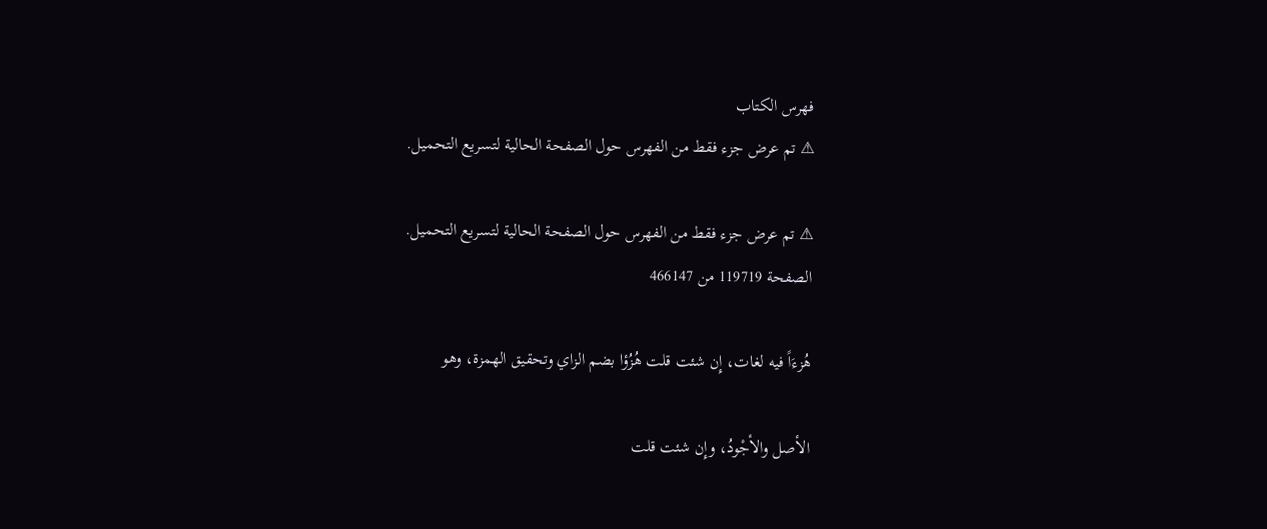فهرس الكتاب
⚠ تم عرض جزء فقط من الفهرس حول الصفحة الحالية لتسريع التحميل.

⚠ تم عرض جزء فقط من الفهرس حول الصفحة الحالية لتسريع التحميل.
الصفحة 119719 من 466147

هُزءَاً فيه لغات، إِن شئت قلت هُزُؤا بضم الزاي وتحقيق الهمزة، وهو

الأصل والأجْودُ، وإِن شئت قلت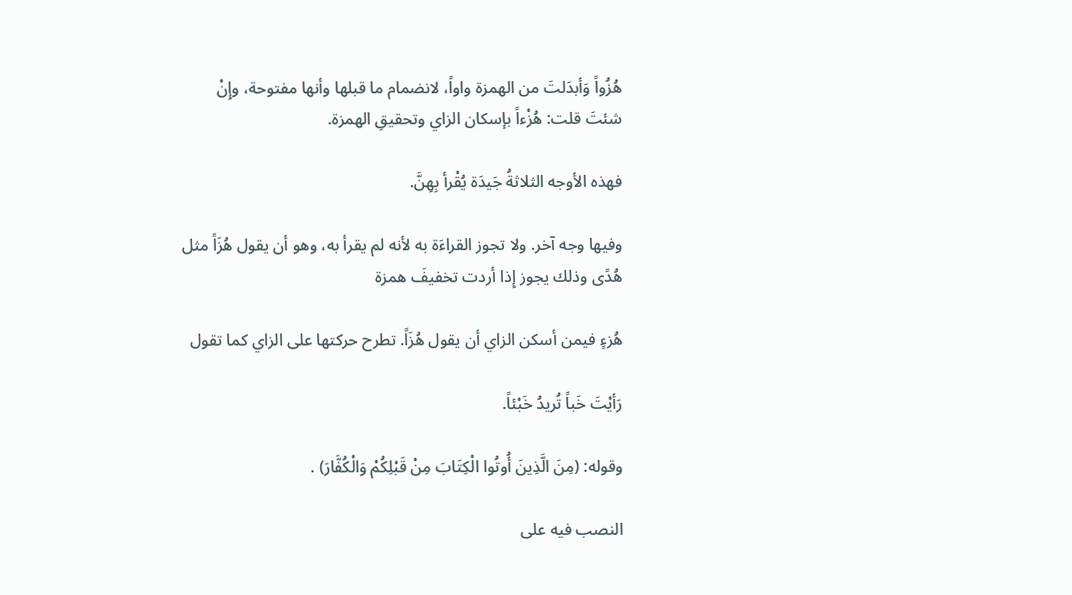هُزُواً وَأبدَلتَ من الهمزة واواً، لانضمام ما قبلها وأنها مفتوحة، وإِنْ شئتَ قلت: هُزْءاً بإسكان الزاي وتحقيقِ الهمزة.

فهذه الأوجه الثلاثةُ جَيدَة يُقْرأ بِهِنَّ.

وفيها وجه آخر. ولا تجوز القراءَة به لأنه لم يقرأ به، وهو أن يقول هُزَاً مثل هُدًى وذلك يجوز إِذا أردت تخفيفَ همزة

هُزءٍ فيمن أسكن الزاي أن يقول هُزَاً. تطرح حركتها على الزاي كما تقول

رَأيْتَ خَباً تُريدُ خَبْئاً.

وقوله: (مِنَ الَّذِينَ أُوتُوا الْكِتَابَ مِنْ قَبْلِكُمْ وَالْكُفَّارَ) .

النصب فيه على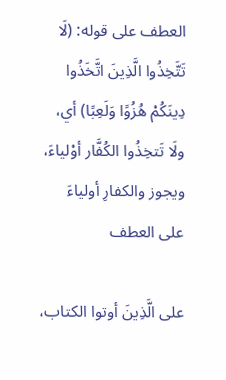العطف على قوله: (لَا تَتَّخِذُوا الَّذِينَ اتَّخَذُوا دِينَكُمْ هُزُوًا وَلَعِبًا) أي، ولَا تَتخِذُوا الكُفَّار أوْلياءَ، ويجوز والكفارِ أولياءَ على العطف

على الَّذِينَ أوتوا الكتاب،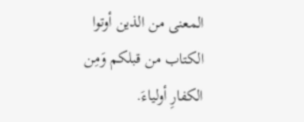المعنى من الذين أوتوا الكتاب من قبلكم وَمِن الكفارِ أولياءَ.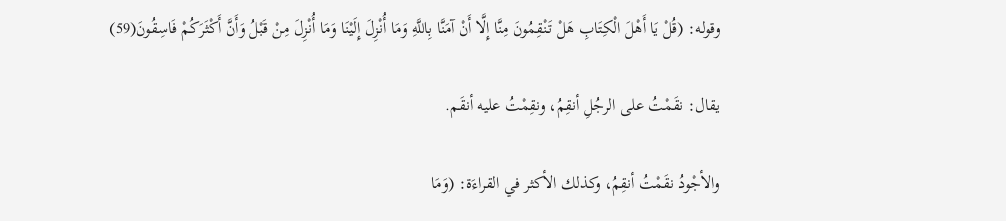وقوله: (قُلْ يَا أَهْلَ الْكِتَابِ هَلْ تَنْقِمُونَ مِنَّا إِلَّا أَنْ آمَنَّا بِاللَّهِ وَمَا أُنْزِلَ إِلَيْنَا وَمَا أُنْزِلَ مِنْ قَبْلُ وَأَنَّ أَكْثَرَكُمْ فَاسِقُونَ(59)

يقال: نقَمْتُ على الرجُلِ أنقِمُ، ونقِمْتُ عليه أنقَم.

والأجْودُ نقَمْتُ أنقِمُ، وكذلك الأكثر في القراءَة: (وَمَا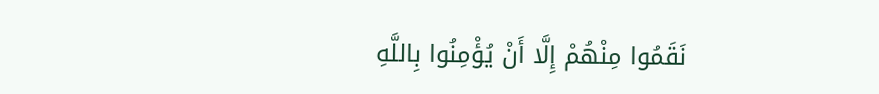نَقَمُوا مِنْهُمْ إِلَّا أَنْ يُؤْمِنُوا بِاللَّهِ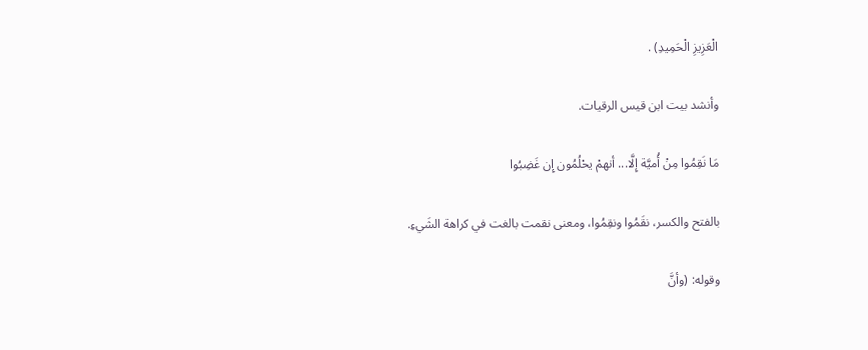الْعَزِيزِ الْحَمِيدِ) .

وأنشد بيت ابن قيس الرقيات.

مَا نَقِمُوا مِنْ أُميَّة إِلَّا... أنهمْ يحْلُمُون إِن غَضِبُوا

بالفتح والكسر، نقَمُوا ونقِمُوا، ومعنى نقمت بالغت في كراهة الشَيءِ.

وقوله: (وأنَّ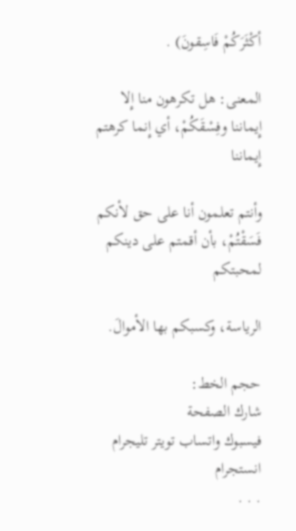أكْثَرَكُمْ فَاسِقونَ) .

المعنى: هل تكرهون منا إِلا إِيماننا وفِسْقَكُمْ، أي إِنما كرهتم إِيماننا

وأنتم تعلمون أنا على حق لأنكم فَسَقْتُمْ، بأن أقمتم على دينكم لمحبتكم

الرياسة، وكسبكم بها الأموالَ.

حجم الخط:
شارك الصفحة
فيسبوك واتساب تويتر تليجرام انستجرام
. . .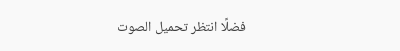فضلًا انتظر تحميل الصوت